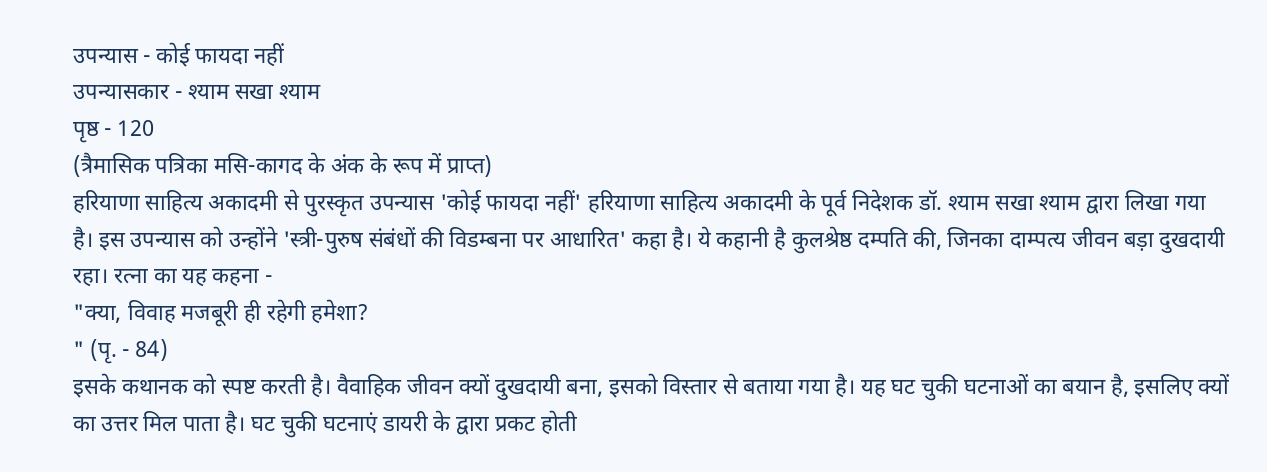उपन्यास - कोई फायदा नहीं
उपन्यासकार - श्याम सखा श्याम
पृष्ठ - 120
(त्रैमासिक पत्रिका मसि-कागद के अंक के रूप में प्राप्त)
हरियाणा साहित्य अकादमी से पुरस्कृत उपन्यास 'कोई फायदा नहीं' हरियाणा साहित्य अकादमी के पूर्व निदेशक डॉ. श्याम सखा श्याम द्वारा लिखा गया है। इस उपन्यास को उन्होंने 'स्त्री-पुरुष संबंधों की विडम्बना पर आधारित' कहा है। ये कहानी है कुलश्रेष्ठ दम्पति की, जिनका दाम्पत्य जीवन बड़ा दुखदायी रहा। रत्ना का यह कहना -
"क्या, विवाह मजबूरी ही रहेगी हमेशा?
" (पृ. - 84)
इसके कथानक को स्पष्ट करती है। वैवाहिक जीवन क्यों दुखदायी बना, इसको विस्तार से बताया गया है। यह घट चुकी घटनाओं का बयान है, इसलिए क्यों का उत्तर मिल पाता है। घट चुकी घटनाएं डायरी के द्वारा प्रकट होती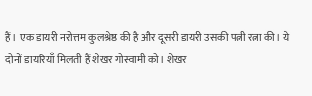हैं। एक डायरी नरोत्तम कुलश्रेष्ठ की है और दूसरी डायरी उसकी पत्नी रत्ना की। ये दोनों डायरियाँ मिलती हैं शेखर गोस्वामी को। शेखर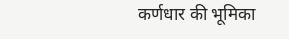कर्णधार की भूमिका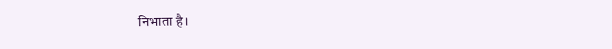निभाता है।